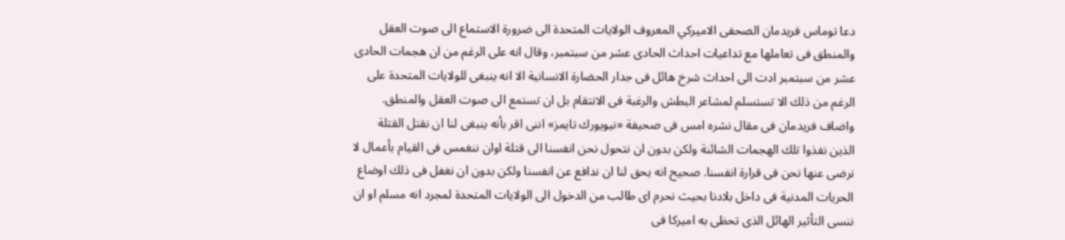دعا توماس فريدمان الصحفى الاميركي المعروف الولايات المتحدة الى ضرورة الاستماع الى صوت العقل والمنطق فى تعاملها مع تداعيات احداث الحادى عشر من سبتمبر، وقال انه على الرغم من ان هجمات الحادى عشر من سبتمبر ادت الى احداث شرخ هائل فى جدار الحضارة الانسانية الا انه ينبغى للولايات المتحدة على الرغم من ذلك الا تستسلم لمشاعر البطش والرغبة فى الانتقام بل ان تستمع الى صوت العقل والمنطق. واضاف فريدمان فى مقال نشره امس فى صحيفة «نيويورك تايمز» اننى اقر بأنه ينبغى لنا ان نقتل القتلة الذين نفذوا تلك الهجمات الشائنة ولكن بدون ان نتحول نحن انفسنا الى قتلة اوان ننغمس فى القيام بأعمال لا نرضى عنها نحن فى قرارة انفسنا. صحيح انه يحق لنا ان ندافع عن انفسنا ولكن بدون ان نغفل فى ذلك اوضاع الحريات المدنية فى داخل بلادنا بحيث نحرم اى طالب من الدخول الى الولايات المتحدة لمجرد انه مسلم او ان ننسى التأثير الهائل الذى تحظى به اميركا فى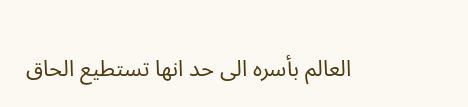العالم بأسره الى حد انها تستطيع الحاق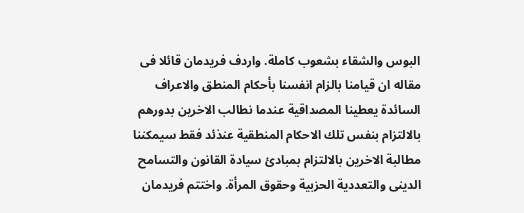البوس والشقاء بشعوب كاملة. واردف فريدمان قائلا فى مقاله ان قيامنا بالزام انفسنا بأحكام المنطق والاعراف السائدة يعطينا المصداقية عندما نطالب الاخرين بدورهم بالالتزام بنفس تلك الاحكام المنطقية عنذئد فقط سيمكننا مطالبة الاخرين بالالتزام بمبادئ سيادة القانون والتسامح الدينى والتعددية الحزبية وحقوق المرأة. واختتم فريدمان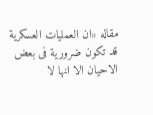مقاله «ان العمليات العسكرية قد تكون ضرورية فى بعض الاحيان الا انها لا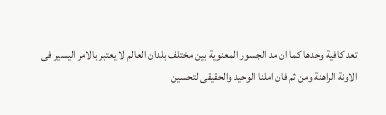تعد كافية وحدها كما ان مد الجسور المعنوية بين مختلف بلدان العالم لا يعتبر بالامر اليسير فى الاونة الراهنة ومن ثم فان املنا الوحيد والحقيقى لتحسين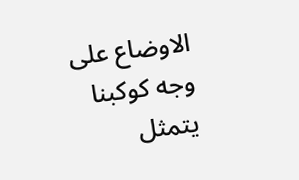الاوضاع على وجه كوكبنا يتمثل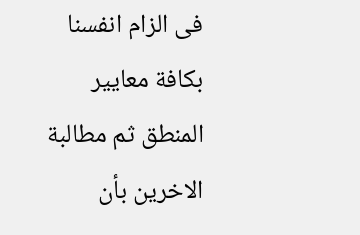فى الزام انفسنا بكافة معايير المنطق ثم مطالبة الاخرين بأن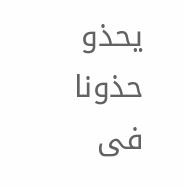يحذو حذونا فى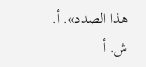هذا الصدد». أ. ش. أ